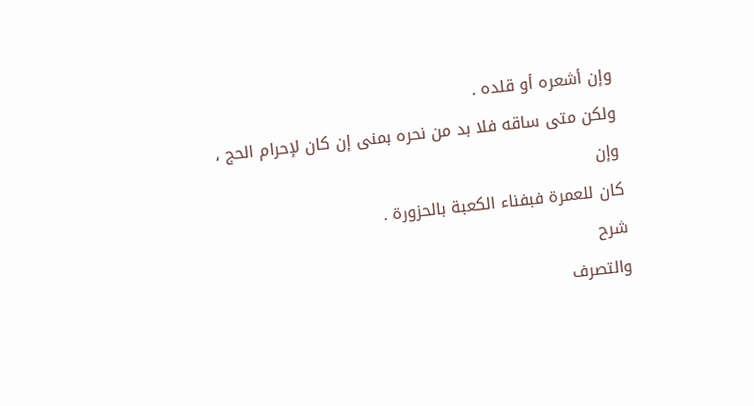وإن أشعره أو قلده .
ولكن متى ساقه فلا بد من نحره بمنى إن كان لإحرام الحج ، وإن
كان للعمرة فبفناء الكعبة بالحزورة .
شرح
والتصرف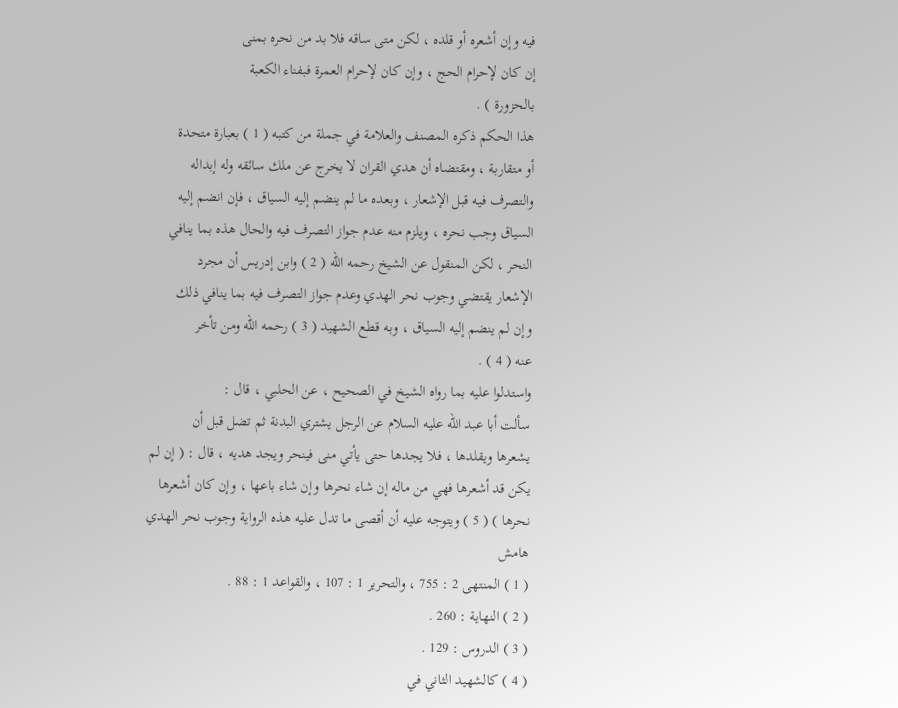فيه وإن أشعره أو قلده ، لكن متى ساقه فلا بد من نحره بمنى
إن كان لإحرام الحج ، وإن كان لإحرام العمرة فبفناء الكعبة
بالحزورة ) .
هذا الحكم ذكره المصنف والعلامة في جملة من كتبه ( 1 ) بعبارة متحدة
أو متقاربة ، ومقتضاه أن هدي القران لا يخرج عن ملك سائقه وله إبداله
والتصرف فيه قبل الإشعار ، وبعده ما لم ينضم إليه السياق ، فإن انضم إليه
السياق وجب نحره ، ويلزم منه عدم جواز التصرف فيه والحال هذه بما ينافي
النحر ، لكن المنقول عن الشيخ رحمه الله ( 2 ) وابن إدريس أن مجرد
الإشعار يقتضي وجوب نحر الهدي وعدم جواز التصرف فيه بما ينافي ذلك
وإن لم ينضم إليه السياق ، وبه قطع الشهيد ( 3 ) رحمه الله ومن تأخر
عنه ( 4 ) .
واستدلوا عليه بما رواه الشيخ في الصحيح ، عن الحلبي ، قال :
سألت أبا عبد الله عليه السلام عن الرجل يشتري البدنة ثم تضل قبل أن
يشعرها ويقلدها ، فلا يجدها حتى يأتي منى فينحر ويجد هديه ، قال : ( إن لم
يكن قد أشعرها فهي من ماله إن شاء نحرها وإن شاء باعها ، وإن كان أشعرها
نحرها ) ( 5 ) ويتوجه عليه أن أقصى ما تدل عليه هذه الرواية وجوب نحر الهدي
هامش
( 1 ) المنتهى 2 : 755 ، والتحرير 1 : 107 ، والقواعد 1 : 88 .
( 2 ) النهاية : 260 .
( 3 ) الدروس : 129 .
( 4 ) كالشهيد الثاني في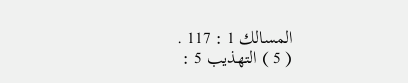المسالك 1 : 117 .
( 5 ) التهذيب 5 :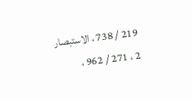219 / 738 ، الاستبصار 2 ، 271 / 962 ،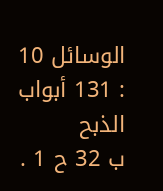الوسائل 10 : 131 أبواب الذبح
ب 32 ح 1 .